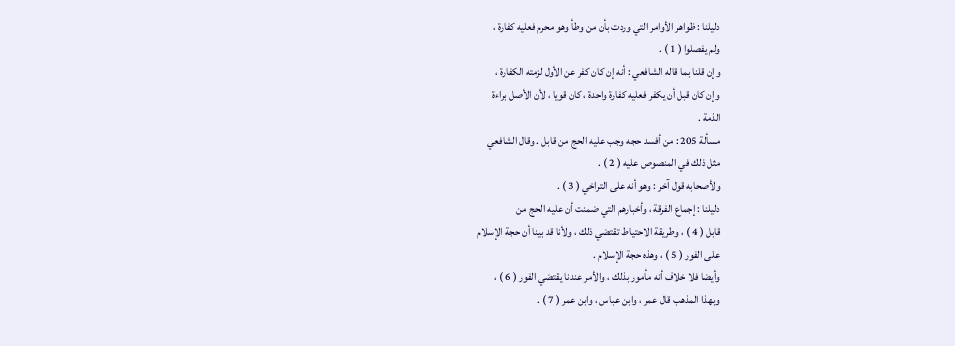دليلنا : ظواهر الأوامر التي وردت بأن من وطأ وهو محرم فعليه كفارة ،
ولم يفصلوا ( 1 ) .
وإن قلنا بما قاله الشافعي : أنه إن كان كفر عن الأول لزمته الكفارة ،
وإن كان قبل أن يكفر فعليه كفارة واحدة ، كان قويا ، لأن الأصل براءة
الذمة .
مسألة 205 : من أفسد حجه وجب عليه الحج من قابل . وقال الشافعي
مثل ذلك في المنصوص عليه ( 2 ) .
ولأصحابه قول آخر : وهو أنه على التراخي ( 3 ) .
دليلنا : إجماع الفرقة ، وأخبارهم التي ضمنت أن عليه الحج من
قابل ( 4 ) ، وطريقة الاحتياط تقتضي ذلك ، ولأنا قد بينا أن حجة الإسلام
على الفور ( 5 ) ، وهذه حجة الإسلام .
وأيضا فلا خلاف أنه مأمور بذلك ، والأمر عندنا يقتضي الفور ( 6 ) ،
وبهذا المذهب قال عمر ، وابن عباس ، وابن عمر ( 7 ) .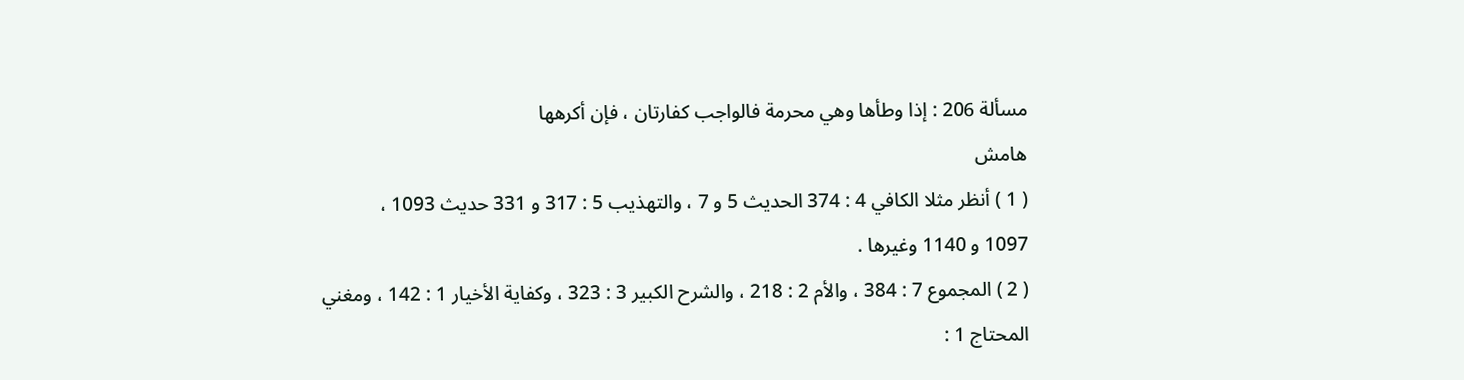مسألة 206 : إذا وطأها وهي محرمة فالواجب كفارتان ، فإن أكرهها
هامش
( 1 ) أنظر مثلا الكافي 4 : 374 الحديث 5 و 7 ، والتهذيب 5 : 317 و 331 حديث 1093 ،
1097 و 1140 وغيرها .
( 2 ) المجموع 7 : 384 ، والأم 2 : 218 ، والشرح الكبير 3 : 323 ، وكفاية الأخيار 1 : 142 ، ومغني
المحتاج 1 :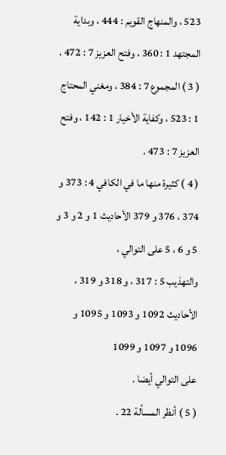523 ، والمنهاج القويم : 444 ، وبداية المجتهد 1 : 360 ، وفتح العزيز 7 : 472 .
( 3 ) المجموع 7 : 384 ، ومغني المحتاج 1 : 523 ، وكفاية الأخيار 1 : 142 ، وفتح العزيز 7 : 473 .
( 4 ) كثيرة منها ما في الكافي 4 : 373 و 374 ، 376 و 379 الأحاديث 1 و 2 و 3 و 5 و 6 ، 5 على التوالي ،
والتهذيب 5 : 317 ، و 318 و 319 ، الأحاديث 1092 و 1093 و 1095 و 1096 و 1097 و 1099
على التوالي أيضا .
( 5 ) أنظر المسألة 22 .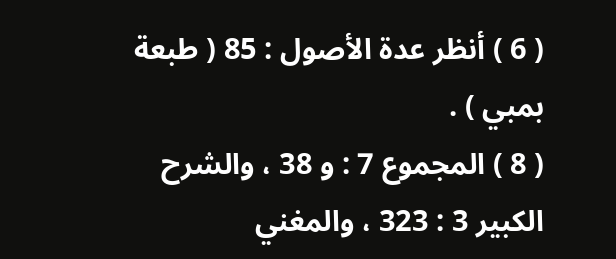( 6 ) أنظر عدة الأصول : 85 ( طبعة بمبي ) .
( 8 ) المجموع 7 : و 38 ، والشرح الكبير 3 : 323 ، والمغني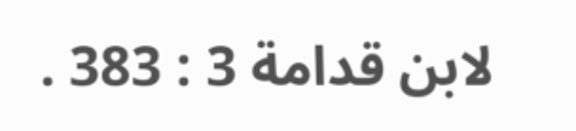لابن قدامة 3 : 383 .